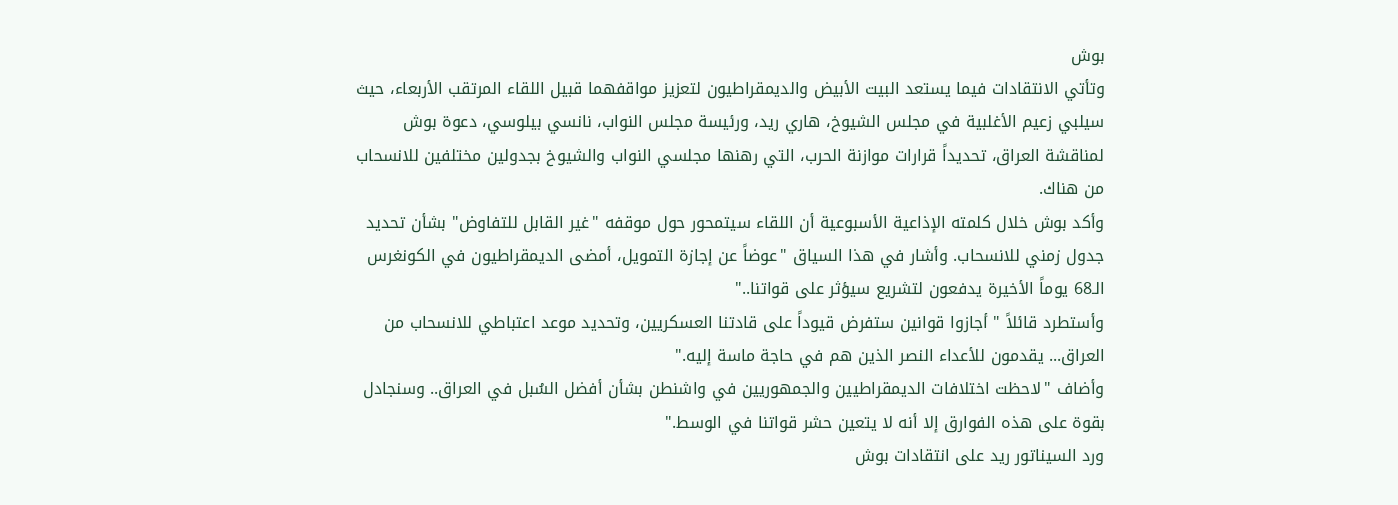بوش
وتأتي الانتقادات فيما يستعد البيت الأبيض والديمقراطيون لتعزيز مواقفهما قبيل اللقاء المرتقب الأربعاء، حيث سيلبي زعيم الأغلبية في مجلس الشيوخ، هاري ريد، ورئيسة مجلس النواب، نانسي بيلوسي، دعوة بوش لمناقشة العراق، تحديداً قرارات موازنة الحرب، التي رهنها مجلسي النواب والشيوخ بجدولين مختلفين للانسحاب من هناك.
وأكد بوش خلال كلمته الإذاعية الأسبوعية أن اللقاء سيتمحور حول موقفه "غير القابل للتفاوض" بشأن تحديد جدول زمني للانسحاب. وأشار في هذا السياق "عوضاً عن إجازة التمويل، أمضى الديمقراطيون في الكونغرس الـ68 يوماً الأخيرة يدفعون لتشريع سيؤثر على قواتنا.."
وأستطرد قائلاً " أجازوا قوانين ستفرض قيوداً على قادتنا العسكريين، وتحديد موعد اعتباطي للانسحاب من العراق... يقدمون للأعداء النصر الذين هم في حاجة ماسة إليه."
وأضاف "لاحظت اختلافات الديمقراطيين والجمهوريين في واشنطن بشأن أفضل السُبل في العراق.. وسنجادل بقوة على هذه الفوارق إلا أنه لا يتعين حشر قواتنا في الوسط."
ورد السيناتور ريد على انتقادات بوش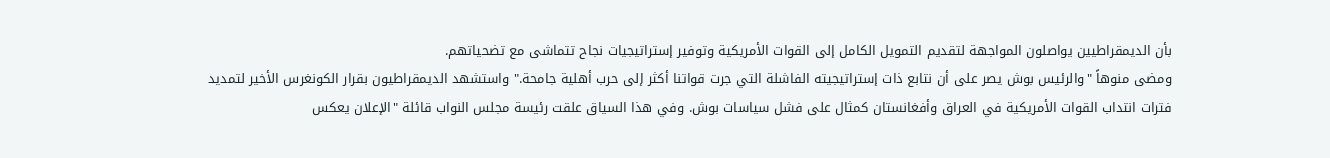بأن الديمقراطيين يواصلون المواجهة لتقديم التمويل الكامل إلى القوات الأمريكية وتوفير إستراتيجيات نجاح تتماشى مع تضحياتهم.
ومضى منوهاً "والرئيس بوش يصر على أن نتابع ذات إستراتيجيته الفاشلة التي جرت قواتنا أكثر إلى حرب أهلية جامحة." واستشهد الديمقراطيون بقرار الكونغرس الأخير لتمديد فترات انتداب القوات الأمريكية في العراق وأفغانستان كمثال على فشل سياسات بوش. وفي هذا السياق علقت رئيسة مجلس النواب قائلة "الإعلان يعكس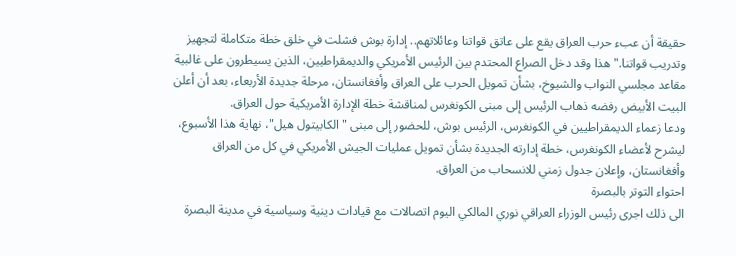حقيقة أن عبء حرب العراق يقع على عاتق قواتنا وعائلاتهم.. إدارة بوش فشلت في خلق خطة متكاملة لتجهيز وتدريب قواتنا." هذا وقد دخل الصراع المحتدم بين الرئيس الأمريكي والديمقراطيين، الذين يسيطرون على غالبية مقاعد مجلسي النواب والشيوخ، بشأن تمويل الحرب على العراق وأفغانستان، مرحلة جديدة الأربعاء، بعد أن أعلن البيت الأبيض رفضه ذهاب الرئيس إلى مبنى الكونغرس لمناقشة خطة الإدارة الأمريكية حول العراق.
ودعا زعماء الديمقراطيين في الكونغرس، الرئيس بوش، للحضور إلى مبنى "الكابيتول هيل"، نهاية هذا الأسبوع، ليشرح لأعضاء الكونغرس، خطة إدارته الجديدة بشأن تمويل عمليات الجيش الأمريكي في كل من العراق وأفغانستان، وإعلان جدول زمني للانسحاب من العراق.
احتواء التوتر بالبصرة
الى ذلك اجرى رئيس الوزراء العراقي نوري المالكي اليوم اتصالات مع قيادات دينية وسياسية في مدينة البصرة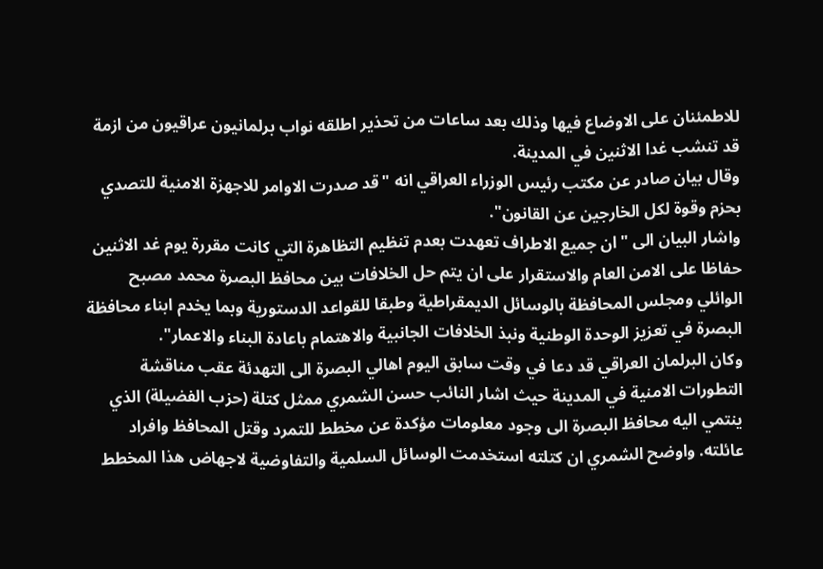للاطمئنان على الاوضاع فيها وذلك بعد ساعات من تحذير اطلقه نواب برلمانيون عراقيون من ازمة قد تنشب غدا الاثنين في المدينة.
وقال بيان صادر عن مكتب رئيس الوزراء العراقي انه "قد صدرت الاوامر للاجهزة الامنية للتصدي بحزم وقوة لكل الخارجين عن القانون".
واشار البيان الى "ان جميع الاطراف تعهدت بعدم تنظيم التظاهرة التي كانت مقررة يوم غد الاثنين حفاظا على الامن العام والاستقرار على ان يتم حل الخلافات بين محافظ البصرة محمد مصبح الوائلي ومجلس المحافظة بالوسائل الديمقراطية وطبقا للقواعد الدستورية وبما يخدم ابناء محافظة البصرة في تعزيز الوحدة الوطنية ونبذ الخلافات الجانبية والاهتمام باعادة البناء والاعمار".
وكان البرلمان العراقي قد دعا في وقت سابق اليوم اهالي البصرة الى التهدئة عقب مناقشة التطورات الامنية في المدينة حيث اشار النائب حسن الشمري ممثل كتلة (حزب الفضيلة) الذي ينتمي اليه محافظ البصرة الى وجود معلومات مؤكدة عن مخطط للتمرد وقتل المحافظ وافراد عائلته. واوضح الشمري ان كتلته استخدمت الوسائل السلمية والتفاوضية لاجهاض هذا المخطط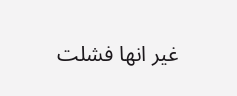غير انها فشلت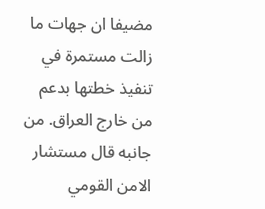مضيفا ان جهات ما زالت مستمرة في تنفيذ خطتها بدعم من خارج العراق. من جانبه قال مستشار الامن القومي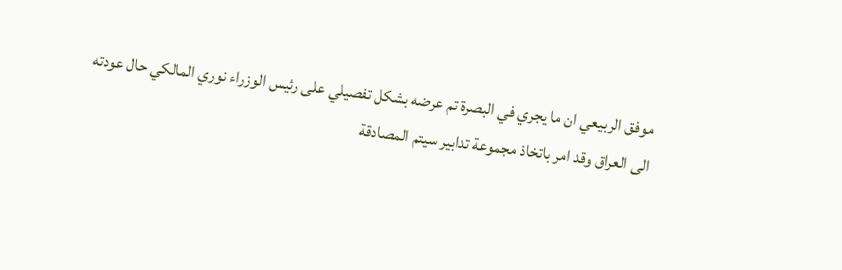موفق الربيعي ان ما يجري في البصرة تم عرضه بشكل تفصيلي على رئيس الوزراء نوري المالكي حال عودته الى العراق وقد امر باتخاذ مجموعة تدابير سيتم المصادقة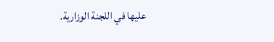عليها في اللجنة الوزارية.